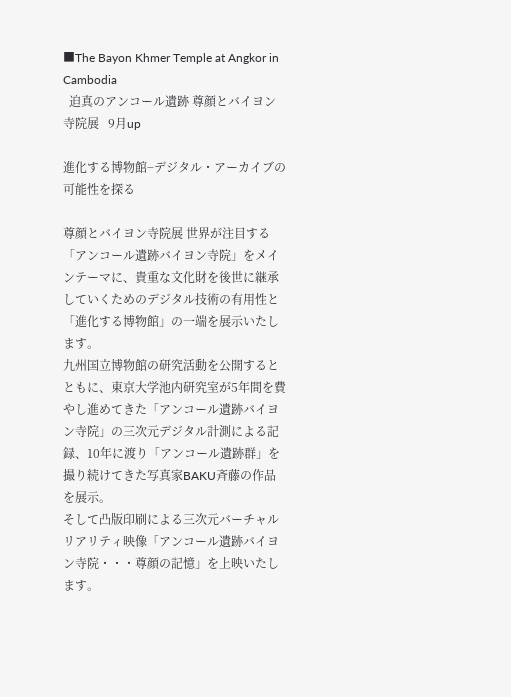■The Bayon Khmer Temple at Angkor in Cambodia
  迫真のアンコール遺跡 尊顔とバイヨン寺院展   9月up

進化する博物館−デジタル・アーカイブの可能性を探る

尊顔とバイヨン寺院展 世界が注目する「アンコール遺跡バイヨン寺院」をメインテーマに、貴重な文化財を後世に継承していくためのデジタル技術の有用性と「進化する博物館」の一端を展示いたします。
九州国立博物館の研究活動を公開するとともに、東京大学池内研究室が5年間を費やし進めてきた「アンコール遺跡バイヨン寺院」の三次元デジタル計測による記録、10年に渡り「アンコール遺跡群」を撮り続けてきた写真家BAKU斉藤の作品を展示。
そして凸版印刷による三次元バーチャルリアリティ映像「アンコール遺跡バイヨン寺院・・・尊顔の記憶」を上映いたします。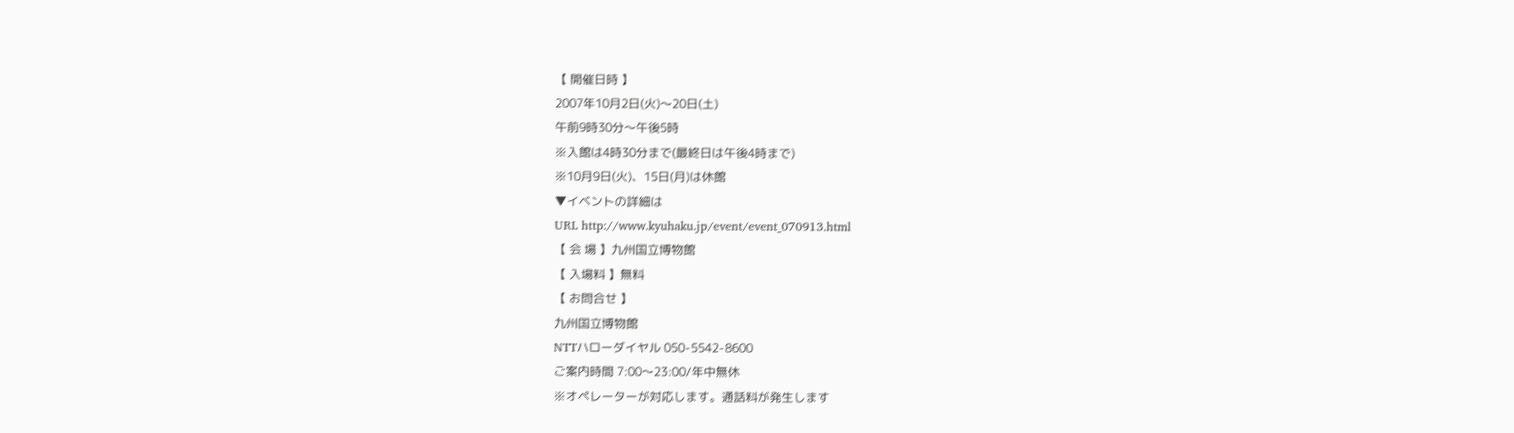【 開催日時 】
2007年10月2日(火)〜20日(土)
午前9時30分〜午後5時
※入館は4時30分まで(最終日は午後4時まで)
※10月9日(火)、15日(月)は休館
▼イベントの詳細は
URL http://www.kyuhaku.jp/event/event_070913.html
【 会 場 】九州国立博物館
【 入場料 】無料
【 お問合せ 】
九州国立博物館
NTTハローダイヤル 050-5542-8600
ご案内時間 7:00〜23:00/年中無休
※オペレーターが対応します。通話料が発生します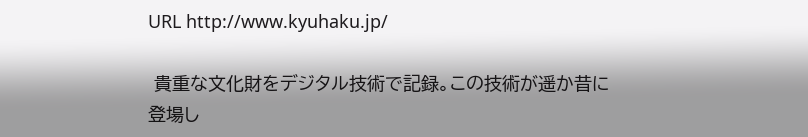URL http://www.kyuhaku.jp/

 貴重な文化財をデジタル技術で記録。この技術が遥か昔に登場し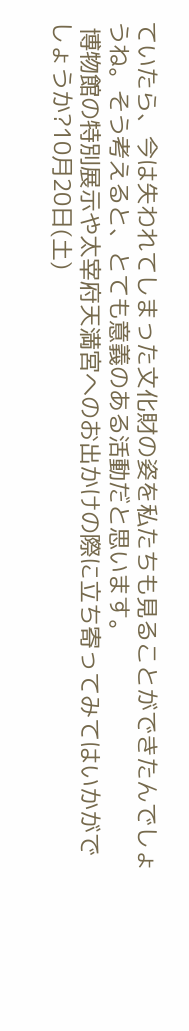ていたら、今は失われてしまった文化財の姿を私たちも見ることができたんでしょうね。そう考えると、とても意義のある活動だと思います。
 博物館の特別展示や太宰府天満宮へのお出かけの際に立ち寄ってみてはいかがでしょうか?10月20日(土)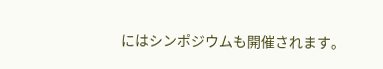にはシンポジウムも開催されます。